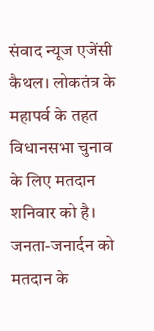संवाद न्यूज एजेंसी
कैथल। लोकतंत्र के महापर्व के तहत विधानसभा चुनाव के लिए मतदान शनिवार को है। जनता-जनार्दन को मतदान के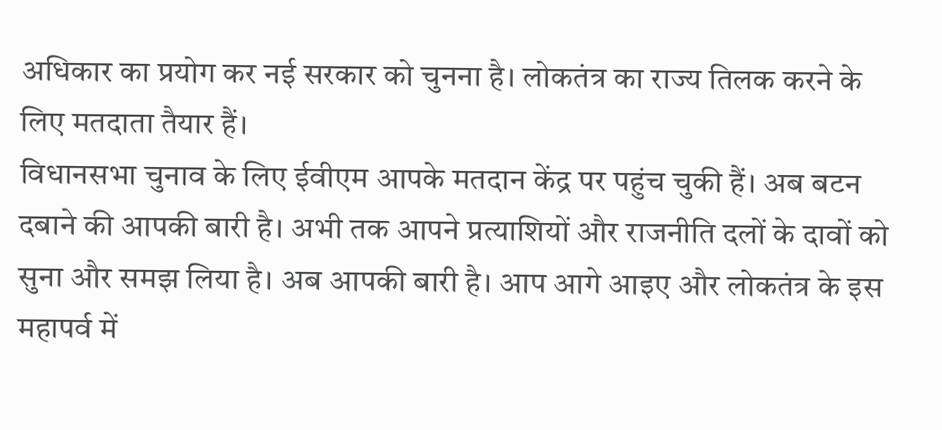अधिकार का प्रयोग कर नई सरकार को चुनना है। लोकतंत्र का राज्य तिलक करने के लिए मतदाता तैयार हैं।
विधानसभा चुनाव के लिए ईवीएम आपके मतदान केंद्र पर पहुंच चुकी हैं। अब बटन दबाने की आपकी बारी है। अभी तक आपने प्रत्याशियों और राजनीति दलों के दावों को सुना और समझ लिया है। अब आपकी बारी है। आप आगे आइए और लोकतंत्र के इस महापर्व में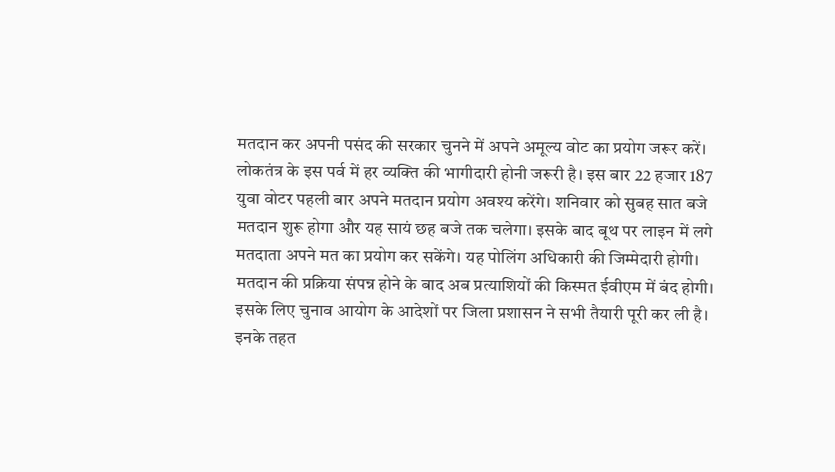मतदान कर अपनी पसंद की सरकार चुनने में अपने अमूल्य वोट का प्रयोग जरूर करें।
लोकतंत्र के इस पर्व में हर व्यक्ति की भागीदारी होनी जरूरी है। इस बार 22 हजार 187 युवा वोटर पहली बार अपने मतदान प्रयोग अवश्य करेंगे। शनिवार को सुबह सात बजे मतदान शुरू होगा और यह सायं छह बजे तक चलेगा। इसके बाद बूथ पर लाइन में लगे मतदाता अपने मत का प्रयोग कर सकेंगे। यह पोलिंग अधिकारी की जिम्मेदारी होगी।
मतदान की प्रक्रिया संपन्न होने के बाद अब प्रत्याशियों की किस्मत ईवीएम में बंद होगी। इसके लिए चुनाव आयोग के आदेशों पर जिला प्रशासन ने सभी तैयारी पूरी कर ली है। इनके तहत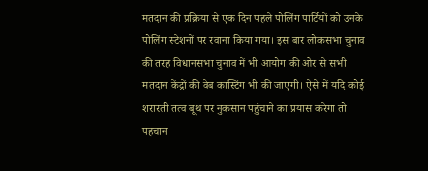मतदान की प्रक्रिया से एक दिन पहले पोलिंग पार्टियों को उनके पोलिंग स्टेशनों पर रवाना किया गया। इस बार लोकसभा चुनाव की तरह विधानसभा चुनाव में भी आयोग की ओर से सभी मतदान केंद्रों की वेब कास्टिंग भी की जाएगी। ऐसे में यदि कोई शरारती तत्व बूथ पर नुकसान पहुंचाने का प्रयास करेगा तो पहचान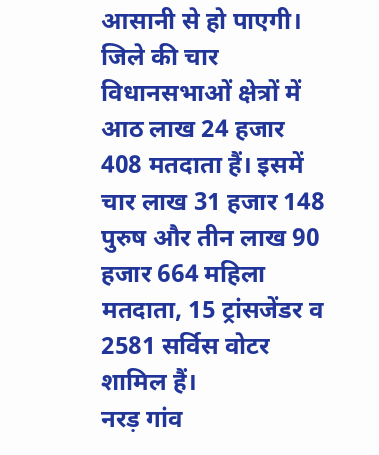आसानी से हो पाएगी।
जिले की चार विधानसभाओं क्षेत्रों में आठ लाख 24 हजार 408 मतदाता हैं। इसमें चार लाख 31 हजार 148 पुरुष और तीन लाख 90 हजार 664 महिला मतदाता, 15 ट्रांसजेंडर व 2581 सर्विस वोटर शामिल हैं।
नरड़ गांव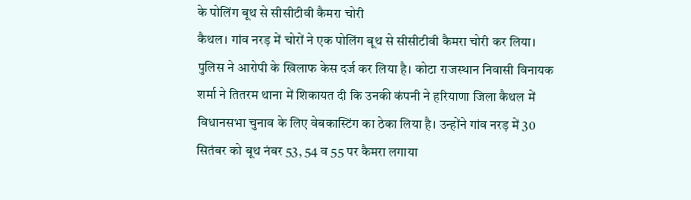के पोलिंग बूथ से सीसीटीवी कैमरा चोरी
कैथल। गांव नरड़ में चोरों ने एक पोलिंग बूथ से सीसीटीवी कैमरा चोरी कर लिया। पुलिस ने आरोपी के खिलाफ केस दर्ज कर लिया है। कोटा राजस्थान निवासी विनायक शर्मा ने तितरम थाना में शिकायत दी कि उनकी कंपनी ने हरियाणा जिला कैथल में विधानसभा चुनाव के लिए वेबकास्टिंग का ठेका लिया है। उन्होंने गांव नरड़ में 30 सितंबर को बूथ नंबर 53, 54 व 55 पर कैमरा लगाया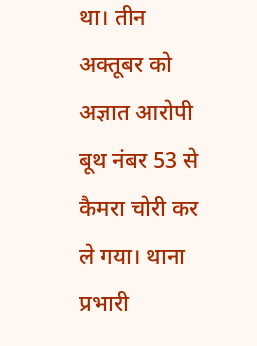था। तीन अक्तूबर को अज्ञात आरोपी बूथ नंबर 53 से कैमरा चोरी कर ले गया। थाना प्रभारी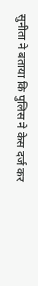सुनीता ने बताया कि पुलिस ने केस दर्ज कर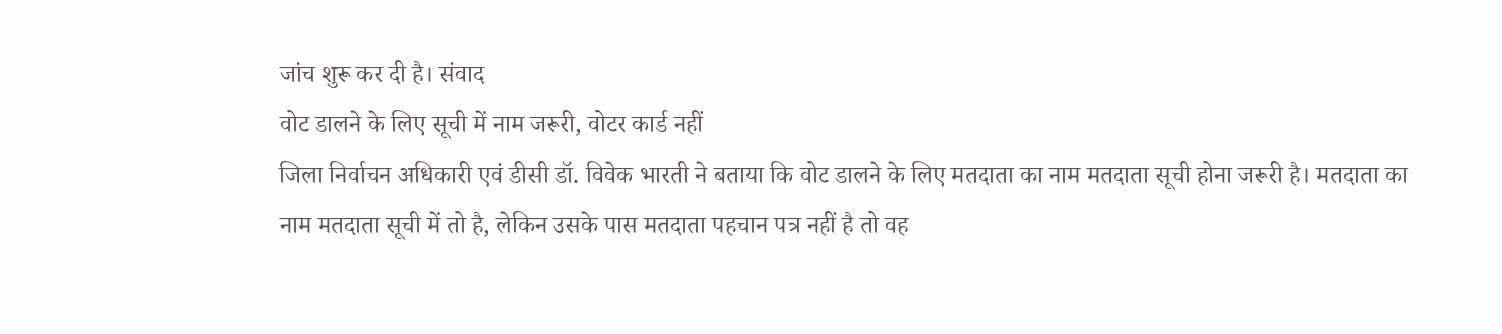जांच शुरू कर दी है। संवाद
वोट डालने के लिए सूची में नाम जरूरी, वोटर कार्ड नहीं
जिला निर्वाचन अधिकारी एवं डीसी डॉ. विवेक भारती ने बताया कि वोट डालने के लिए मतदाता का नाम मतदाता सूची होना जरूरी है। मतदाता का नाम मतदाता सूची में तो है, लेकिन उसके पास मतदाता पहचान पत्र नहीं है तो वह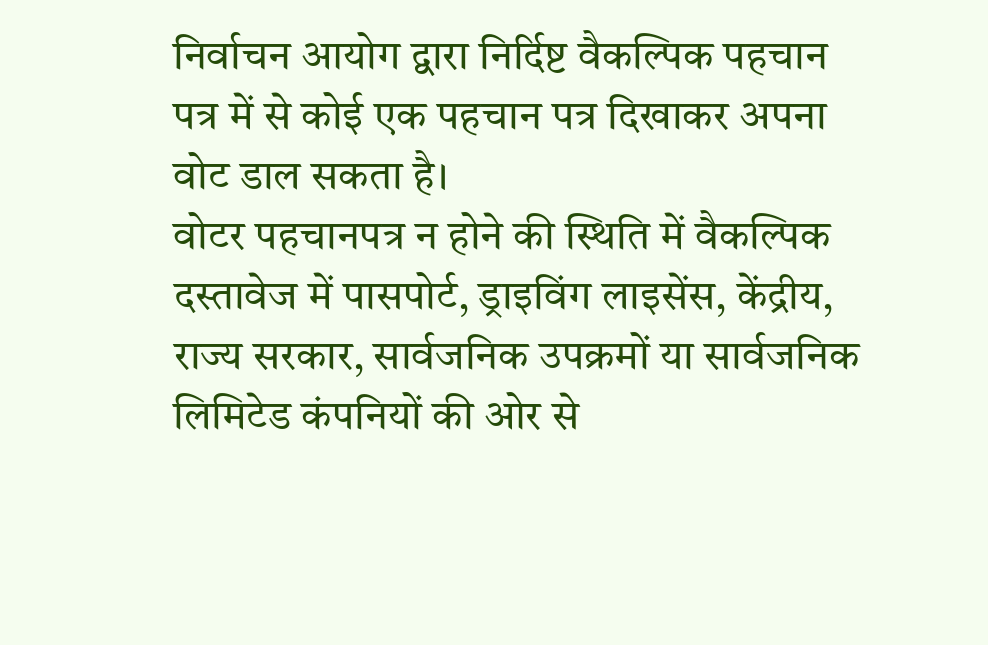निर्वाचन आयोग द्वारा निर्दिष्ट वैकल्पिक पहचान पत्र में से कोई एक पहचान पत्र दिखाकर अपना वोट डाल सकता है।
वोटर पहचानपत्र न होने की स्थिति में वैकल्पिक दस्तावेज में पासपोर्ट, ड्राइविंग लाइसेंस, केंद्रीय, राज्य सरकार, सार्वजनिक उपक्रमों या सार्वजनिक लिमिटेड कंपनियों की ओर से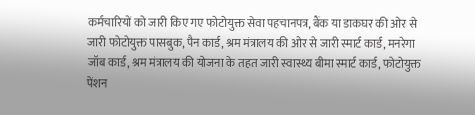कर्मचारियों को जारी किए गए फोटोयुक्त सेवा पहचानपत्र, बैंक या डाकघर की ओर से जारी फोटोयुक्त पासबुक, पैन कार्ड, श्रम मंत्रालय की ओर से जारी स्मार्ट कार्ड, मनरेगा जॉब कार्ड, श्रम मंत्रालय की योजना के तहत जारी स्वास्थ्य बीमा स्मार्ट कार्ड, फोटोयुक्त पेंशन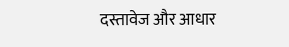दस्तावेज और आधार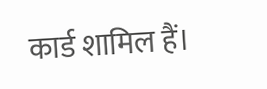कार्ड शामिल हैं।